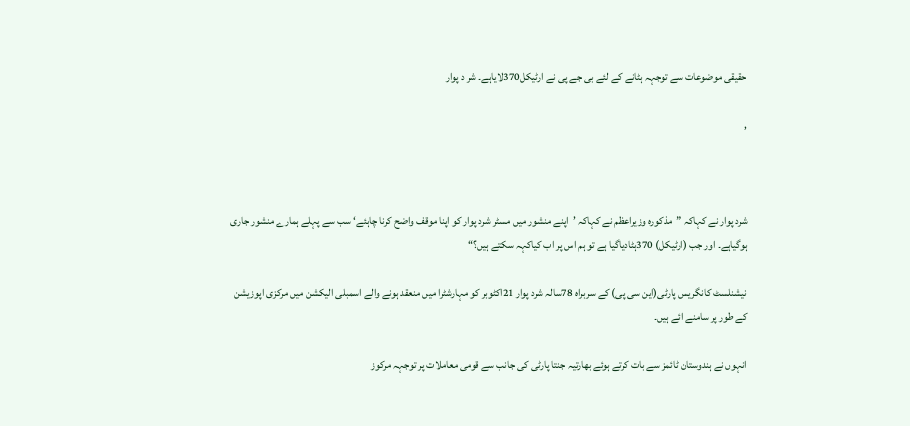حقیقی موضوعات سے توجہہ ہٹانے کے لئے بی جے پی نے ارٹیکل370لایاہے۔ شر د پوار

,



شرد پوار نے کہاکہ ”مذکورہ وزیراعظم نے کہاکہ ’اپنے منشور میں مسٹر شرد پوار کو اپنا موقف واضح کرنا چاہئے‘ سب سے پہلے ہمارے منشور جاری ہوگیاہے۔ اور جب (ارٹیکل) 370ہٹادیاگیا ہے تو ہم اس پر اب کیاکہہ سکتے ہیں؟“

نیشنلسٹ کانگریس پارٹی(این سی پی) کے سربراہ 78سالہ شرد پوار 21اکٹوبر کو مہارشٹرا میں منعقد ہونے والے اسمبلی الیکشن میں مرکزی اپوزیشن کے طور پر سامنے ائے ہیں۔

انہوں نے ہندوستان ٹائمز سے بات کرتے ہوئے بھارتیہ جنتا پارٹی کی جانب سے قومی معاملات پر توجہہ مرکوز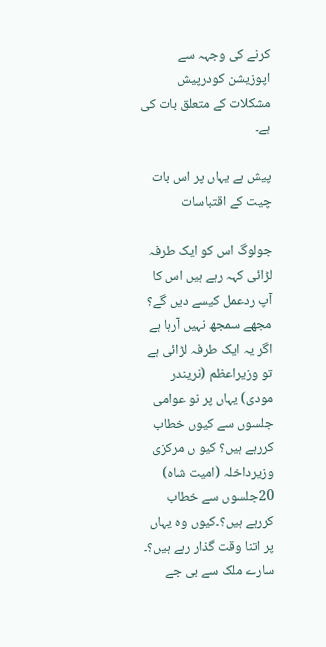کرنے کی وجہہ سے اپوزیشن کودرپیش مشکلات کے متعلق بات کی ہے۔

پیش ہے یہاں پر اس بات چیت کے اقتباسات

جولوگ اس کو ایک طرفہ لڑائی کہہ رہے ہیں اس کا آپ ردعمل کیسے دیں گے؟
مجھے سمجھ نہیں آرہا ہے اگر یہ ایک طرفہ لڑائی ہے تو وزیراعظم (نریندر مودی) یہاں پر نو عوامی جلسوں سے کیوں خطاب کررہے ہیں؟ کیو ں مرکزی وزیرداخلہ (امیت شاہ) 20جلسوں سے خطاب کررہے ہیں؟۔کیوں وہ یہاں پر اتنا وقت گذار رہے ہیں؟۔ سارے ملک سے بی جے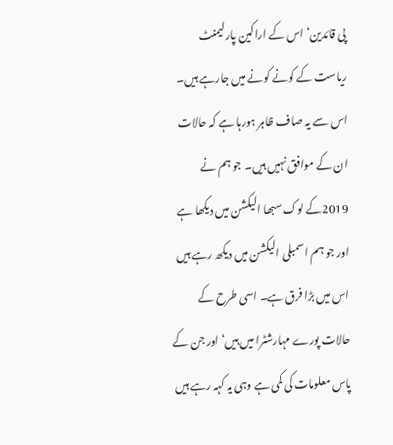پی قائدین‘ اس کے اراکین پارلیمنٹ ریاست کے کونے کونے میں جارہے ہیں۔ اس سے یہ صاف ظاہر ہورہا ہے کہ حالات ان کے موافق نہیں ہیں۔ جو ہم نے 2019کے لوک سبھا الیکشن میں دیکھا ہے اور جو ہم اسمبلی الیکشن میں دیکھ رہے ہیں اس میں بڑا فرق ہے۔ اسی طرح کے حالات پورے مہارشٹرا میں ہیں‘ اور جن کے پاس معلومات کی کمی ہے وہی یہ کہہ رہے ہیں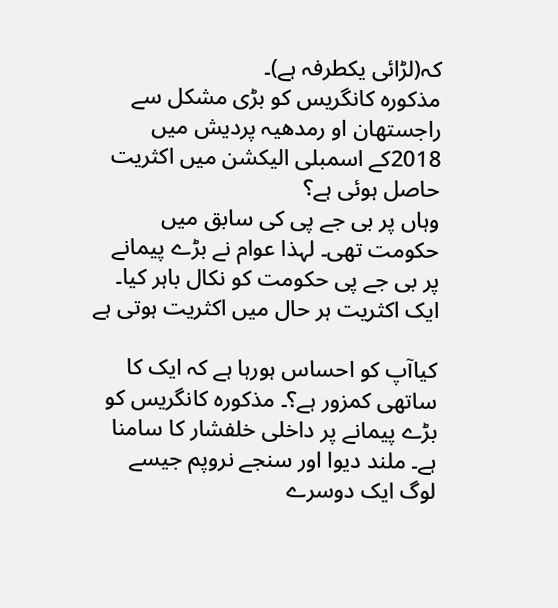کہ(لڑائی یکطرفہ ہے)۔
مذکورہ کانگریس کو بڑی مشکل سے راجستھان او رمدھیہ پردیش میں 2018کے اسمبلی الیکشن میں اکثریت حاصل ہوئی ہے؟
وہاں پر بی جے پی کی سابق میں حکومت تھی۔ لہذا عوام نے بڑے پیمانے پر بی جے پی حکومت کو نکال باہر کیا۔ ایک اکثریت ہر حال میں اکثریت ہوتی ہے

کیاآپ کو احساس ہورہا ہے کہ ایک کا ساتھی کمزور ہے؟۔ مذکورہ کانگریس کو بڑے پیمانے پر داخلی خلفشار کا سامنا ہے۔ ملند دیوا اور سنجے نروپم جیسے لوگ ایک دوسرے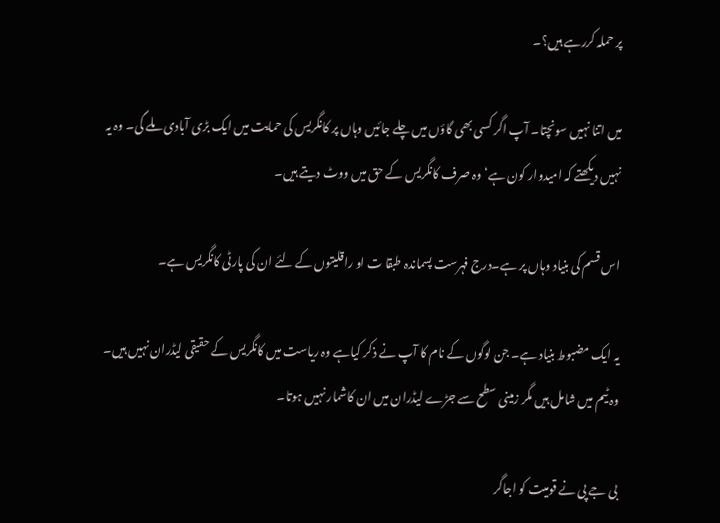پر حملہ کررہے ہیں؟۔

میں اتنا نہیں سونچتا۔ آپ اگر کسی بھی گاؤں میں چلے جائیں وہاں پر کانگریس کی حمایت میں ایک بڑی آبادی ملے گی۔ وہ یہ نہیں دیکھتے کہ امیدوار کون ہے‘ وہ صرف کانگریس کے حق میں ووٹ دیتے ہیں۔

اس قسم کی بنیاد وہاں پر ہے۔درج فہرست پسماندہ طبقا ت او راقلیتوں کے لئے ان کی پارٹی کانگریس ہے۔

یہ ایک مضبوط بنیاد ہے۔ جن لوگوں کے نام کا آپ نے ذکر کیاہے وہ ریاست میں کانگریس کے حقیقی لیڈران نہیں ہیں۔ وہ ٹیم میں شامل ہیں مگر زمینی سطح سے جڑے لیڈران میں ان کاشمار نہیں ہوتا۔

بی جے پی نے قومیت کو اجاگر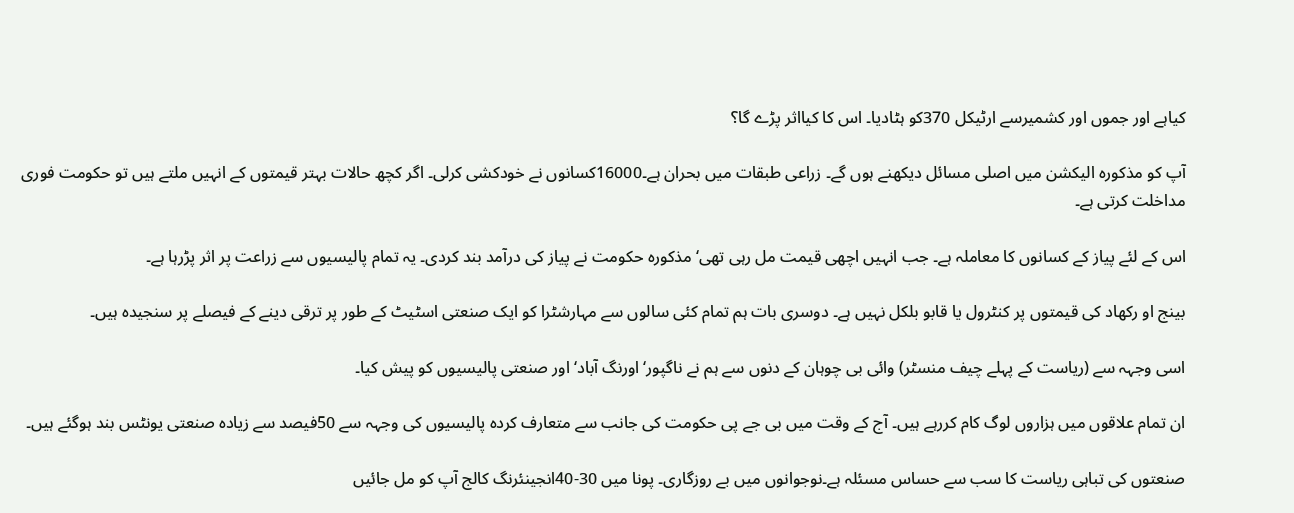کیاہے اور جموں اور کشمیرسے ارٹیکل 370کو ہٹادیا۔ اس کا کیااثر پڑے گا؟

آپ کو مذکورہ الیکشن میں اصلی مسائل دیکھنے ہوں گے۔ زراعی طبقات میں بحران ہے۔16000کسانوں نے خودکشی کرلی۔ اگر کچھ حالات بہتر قیمتوں کے انہیں ملتے ہیں تو حکومت فوری مداخلت کرتی ہے۔

اس کے لئے پیاز کے کسانوں کا معاملہ ہے۔ جب انہیں اچھی قیمت مل رہی تھی‘ مذکورہ حکومت نے پیاز کی درآمد بند کردی۔ یہ تمام پالیسیوں سے زراعت پر اثر پڑرہا ہے۔

بینج او رکھاد کی قیمتوں پر کنٹرول یا قابو بلکل نہیں ہے۔ دوسری بات ہم تمام کئی سالوں سے مہارشٹرا کو ایک صنعتی اسٹیٹ کے طور پر ترقی دینے کے فیصلے پر سنجیدہ ہیں۔

اسی وجہہ سے (ریاست کے پہلے چیف منسٹر) وائی بی چوہان کے دنوں سے ہم نے ناگپور‘ اورنگ آباد‘ اور صنعتی پالیسیوں کو پیش کیا۔

ان تمام علاقوں میں ہزاروں لوگ کام کررہے ہیں۔ آج کے وقت میں بی جے پی حکومت کی جانب سے متعارف کردہ پالیسیوں کی وجہہ سے 50فیصد سے زیادہ صنعتی یونٹس بند ہوگئے ہیں۔

صنعتوں کی تباہی ریاست کا سب سے حساس مسئلہ ہے۔نوجوانوں میں بے روزگاری۔ پونا میں 30-40انجینئرنگ کالج آپ کو مل جائیں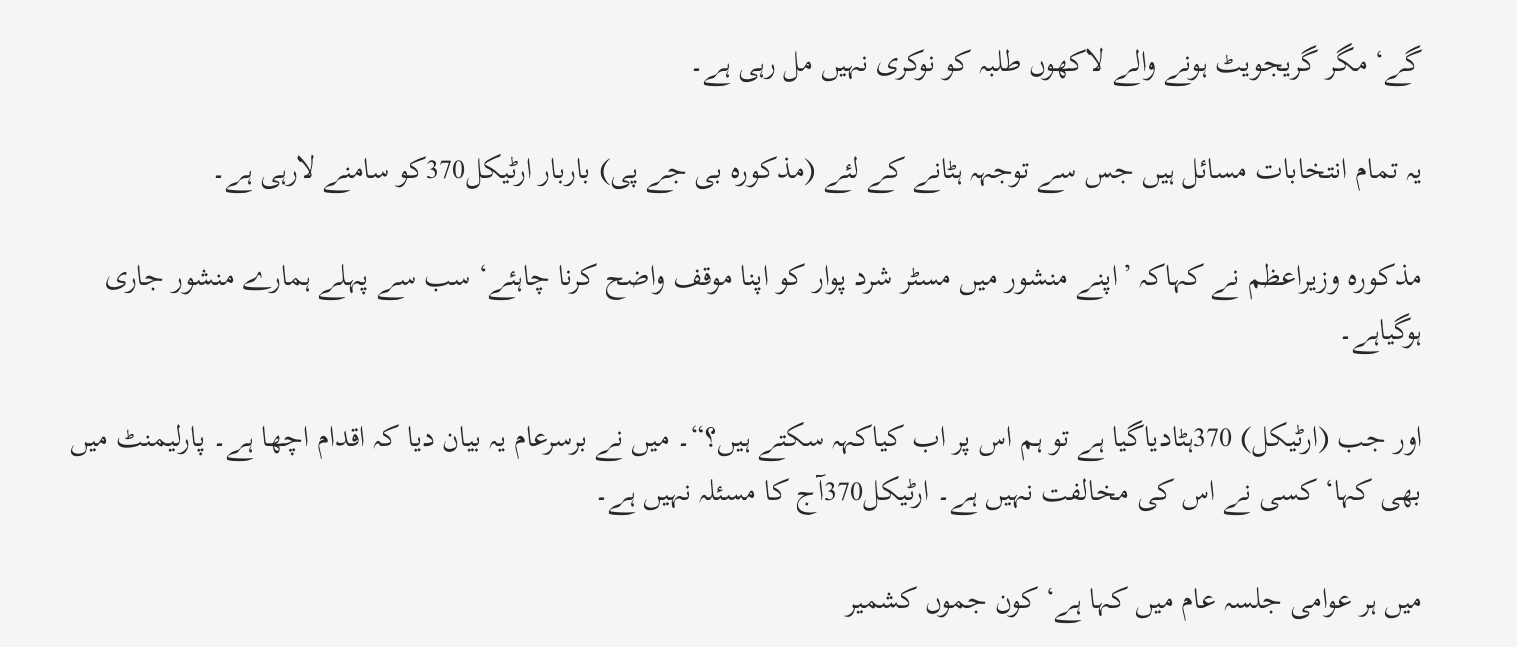گے‘ مگر گریجویٹ ہونے والے لاکھوں طلبہ کو نوکری نہیں مل رہی ہے۔

یہ تمام انتخابات مسائل ہیں جس سے توجہہ ہٹانے کے لئے (مذکورہ بی جے پی) باربار ارٹیکل370کو سامنے لارہی ہے۔

مذکورہ وزیراعظم نے کہاکہ ’اپنے منشور میں مسٹر شرد پوار کو اپنا موقف واضح کرنا چاہئے‘ سب سے پہلے ہمارے منشور جاری ہوگیاہے۔

اور جب (ارٹیکل) 370ہٹادیاگیا ہے تو ہم اس پر اب کیاکہہ سکتے ہیں؟“۔ میں نے برسرعام یہ بیان دیا کہ اقدام اچھا ہے۔ پارلیمنٹ میں بھی کہا‘ کسی نے اس کی مخالفت نہیں ہے۔ ارٹیکل370آج کا مسئلہ نہیں ہے۔

میں ہر عوامی جلسہ عام میں کہا ہے‘ کون جموں کشمیر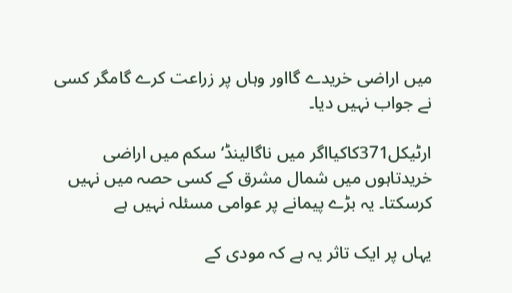میں اراضی خریدے گااور وہاں پر زراعت کرے گامگر کسی نے جواب نہیں دیا۔

ارٹیکل371کاکیااگر میں ناگالینڈ‘ سکم میں اراضی خریدتاہوں میں شمال مشرق کے کسی حصہ میں نہیں کرسکتا۔ یہ بڑے پیمانے پر عوامی مسئلہ نہیں ہے

یہاں پر ایک تاثر یہ ہے کہ مودی کے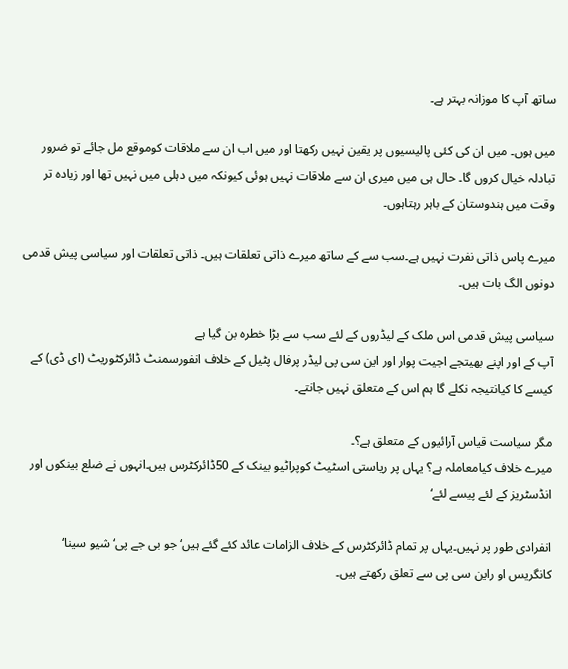ساتھ آپ کا موزانہ بہتر ہے۔

میں ہوں۔ میں ان کی کئی پالیسیوں پر یقین نہیں رکھتا اور میں اب ان سے ملاقات کوموقع مل جائے تو ضرور تبادلہ خیال کروں گا۔ حال ہی میں میری ان سے ملاقات نہیں ہوئی کیونکہ میں دہلی میں نہیں تھا اور زیادہ تر وقت میں ہندوستان کے باہر رہتاہوں۔

میرے پاس ذاتی نفرت نہیں ہے۔سب سے کے ساتھ میرے ذاتی تعلقات ہیں۔ ذاتی تعلقات اور سیاسی پیش قدمی دونوں الگ بات ہیں۔

سیاسی پیش قدمی اس ملک کے لیڈروں کے لئے سب سے بڑا خطرہ بن گیا ہے
آپ کے اور اپنے بھیتجے اجیت پوار اور این سی پی لیڈر پرفال پٹیل کے خلاف انفورسمنٹ ڈائرکٹوریٹ (ای ڈی) کے کیسے کا کیانتیجہ نکلے گا ہم اس کے متعلق نہیں جانتے۔

مگر سیاست قیاس آرائیوں کے متعلق ہے؟۔
میرے خلاف کیامعاملہ ہے؟ یہاں پر ریاستی اسٹیٹ کوپراٹیو بینک کے 50ڈائرکٹرس ہیں۔انہوں نے ضلع بینکوں اور انڈسٹریز کے لئے پیسے لئے‘

انفرادی طور پر نہیں۔یہاں پر تمام ڈائرکٹرس کے خلاف الزامات عائد کئے گئے ہیں‘ جو بی جے پی‘ شیو سینا‘ کانگریس او راین سی پی سے تعلق رکھتے ہیں۔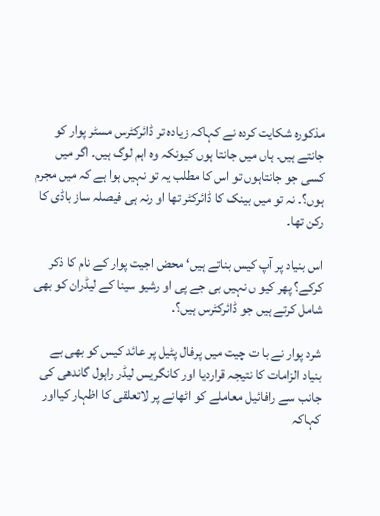مذکورہ شکایت کردہ نے کہاکہ زیادہ تر ڈائرکٹرس مسٹر پوار کو جانتے ہیں۔ ہاں میں جانتا ہوں کیونکہ وہ اہم لوگ ہیں۔ اگر میں کسی جو جانتاہوں تو اس کا مطلب یہ تو نہیں ہوا ہے کہ میں مجرم ہوں؟۔ نہ تو میں بینک کا ڈائرکٹر تھا او رنہ ہی فیصلہ ساز باڈی کا رکن تھا۔

اس بنیاد پر آپ کیس بناتے ہیں‘ محض اجیت پوار کے نام کا ذکر کرکے؟ پھر کیو ں نہیں بی جے پی او رشیو سینا کے لیڈران کو بھی شامل کرتے ہیں جو ڈائرکٹرس ہیں؟۔

شرد پوار نے با ت چیت میں پرفال پٹیل پر عائد کیس کو بھی بے بنیاد الزامات کا نتیجہ قراردیا اور کانگریس لیڈر راہول گاندھی کی جانب سے رافائیل معاملے کو اٹھانے پر لاتعلقی کا اظہار کیااور کہاکہ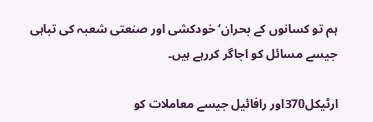ہم تو کسانوں کے بحران‘ خودکشی اور صنعتی شعبہ کی تباہی جیسے مسائل کو اجاگر کررہے ہیں۔

ارٹیکل370اور رافائیل جیسے معاملات کو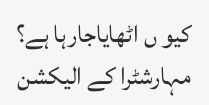کیو ں اٹھایاجارہا ہے؟ مہارشٹرا کے الیکشن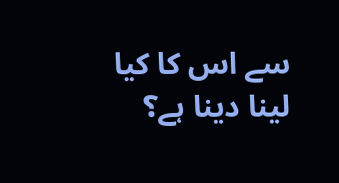سے اس کا کیا لینا دینا ہے؟